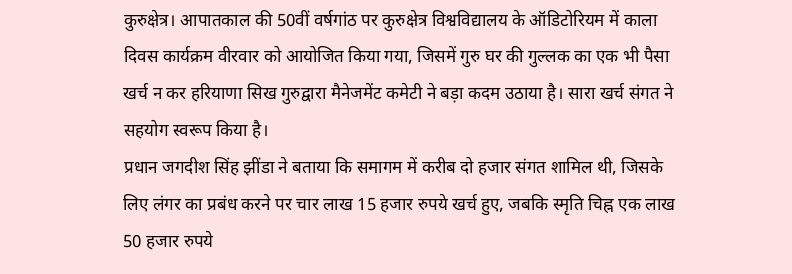कुरुक्षेत्र। आपातकाल की 50वीं वर्षगांठ पर कुरुक्षेत्र विश्वविद्यालय के ऑडिटोरियम में काला दिवस कार्यक्रम वीरवार को आयोजित किया गया, जिसमें गुरु घर की गुल्लक का एक भी पैसा खर्च न कर हरियाणा सिख गुरुद्वारा मैनेजमेंट कमेटी ने बड़ा कदम उठाया है। सारा खर्च संगत ने सहयोग स्वरूप किया है।
प्रधान जगदीश सिंह झींडा ने बताया कि समागम में करीब दो हजार संगत शामिल थी, जिसके लिए लंगर का प्रबंध करने पर चार लाख 15 हजार रुपये खर्च हुए, जबकि स्मृति चिह्न एक लाख 50 हजार रुपये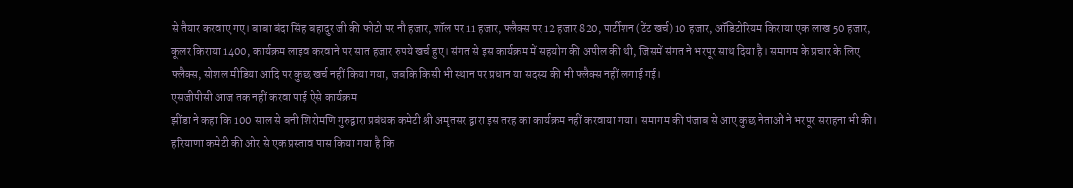से तैयार करवाए गए। बाबा बंदा सिंह बहादुर जी की फोटो पर नौ हजार, शॉल पर 11 हजार, फ्लैक्स पर 12 हजार 820, पार्टीशन (टेंट खर्च) 10 हजार, ऑडिटोरियम किराया एक लाख 50 हजार, कूलर किराया 1400, कार्यक्रम लाइव करवाने पर सात हजार रुपये खर्च हुए। संगत से इस कार्यक्रम में सहयोग की अपील की थी, जिसमें संगत ने भरपूर साथ दिया है। समागम के प्रचार के लिए फ्लैक्स, सोशल मीडिया आदि पर कुछ खर्च नहीं किया गया, जबकि किसी भी स्थान पर प्रधान या सदस्य की भी फ्लैक्स नहीं लगाई गई।
एसजीपीसी आज तक नहीं करवा पाई ऐसे कार्यक्रम
झींडा ने कहा कि 100 साल से बनी शिरोमणि गुरुद्वारा प्रबंधक कमेटी श्री अमृतसर द्वारा इस तरह का कार्यक्रम नहीं करवाया गया। समागम की पंजाब से आए कुछ नेताओं ने भरपूर सराहना भी की। हरियाणा कमेटी की ओर से एक प्रस्ताव पास किया गया है कि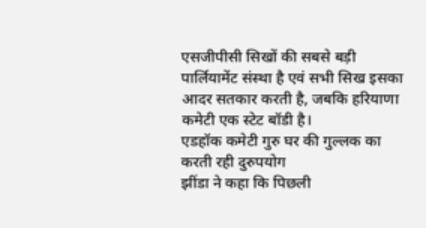एसजीपीसी सिखों की सबसे बड़ी पार्लियामेंट संस्था है एवं सभी सिख इसका आदर सतकार करती है, जबकि हरियाणा कमेटी एक स्टेट बॉडी है।
एडहॉक कमेटी गुरु घर की गुल्लक का करती रही दुरुपयोग
झींडा ने कहा कि पिछली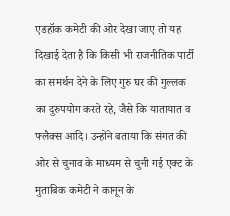एडहॉक कमेटी की ओर देखा जाए तो यह दिखाई देता है कि किसी भी राजनीतिक पार्टी का समर्थन देने के लिए गुरु घर की गुल्लक का दुरुपयोग करते रहे, जैसे कि यातायात व फ्लैक्स आदि। उन्होंने बताया कि संगत की ओर से चुनाव के माध्यम से चुनी गई एक्ट के मुताबिक कमेटी ने कानून के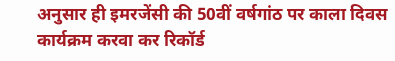अनुसार ही इमरजेंसी की 50वीं वर्षगांठ पर काला दिवस कार्यक्रम करवा कर रिकॉर्ड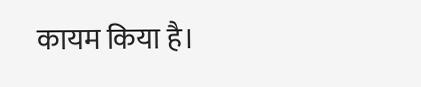कायम किया है।